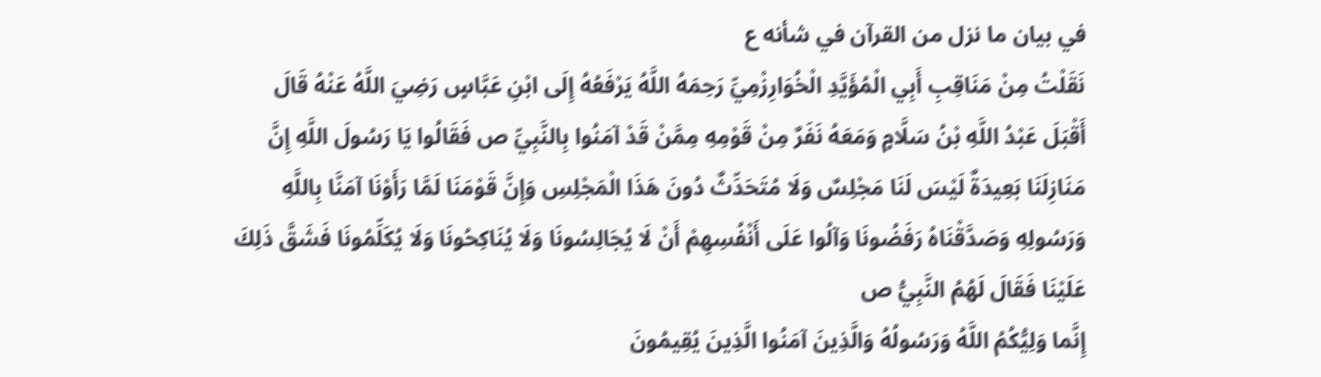في بيان ما نزل من القرآن في شأنه ع
نَقَلْتُ مِنْ مَنَاقِبِ أَبِي الْمُؤَيَّدِ الْخُوَارِزْمِيِّ رَحِمَهُ اللَّهُ يَرْفَعُهُ إِلَى ابْنِ عَبَّاسٍ رَضِيَ اللَّهُ عَنْهُ قَالَ أَقْبَلَ عَبْدُ اللَّهِ بْنُ سَلَّامٍ وَمَعَهُ نَفَرٌ مِنْ قَوْمِهِ مِمَّنْ قَدْ آمَنُوا بِالنَّبِيِّ ص فَقَالُوا يَا رَسُولَ اللَّهِ إِنَّ مَنَازِلَنَا بَعِيدَةٌ لَيْسَ لَنَا مَجْلِسٌ وَلَا مُتَحَدِّثٌ دُونَ هَذَا الْمَجْلِسِ وَإِنَّ قَوْمَنَا لَمَّا رَأَوْنَا آمَنَّا بِاللَّهِ وَرَسُولِهِ وَصَدَّقْنَاهُ رَفَضُونَا وَآلُوا عَلَى أَنْفُسِهِمْ أَنْ لَا يُجَالِسُونَا وَلَا يُنَاكِحُونَا وَلَا يُكَلِّمُونَا فَشَقَّ ذَلِكَ عَلَيْنَا فَقَالَ لَهُمُ النَّبِيُّ ص
إِنَّما وَلِيُّكُمُ اللَّهُ وَرَسُولُهُ وَالَّذِينَ آمَنُوا الَّذِينَ يُقِيمُونَ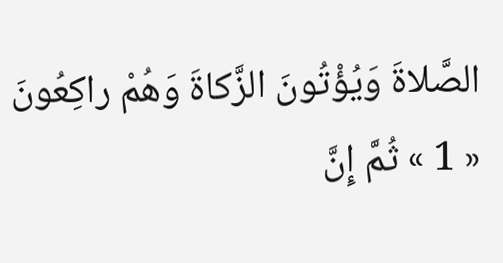الصَّلاةَ وَيُؤْتُونَ الزَّكاةَ وَهُمْ راكِعُونَ
« 1 » ثُمَّ إِنَّ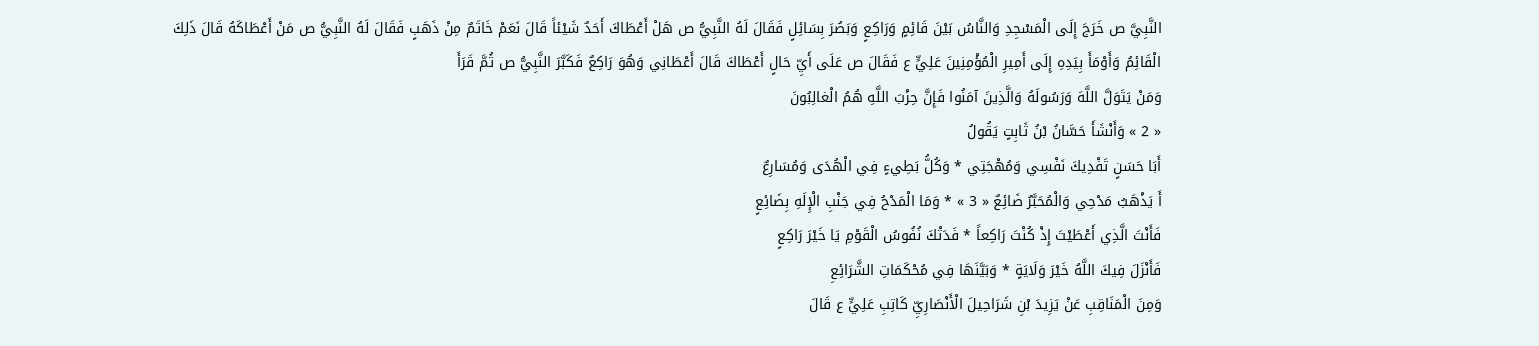النَّبِيَّ ص خَرَجَ إِلَى الْمَسْجِدِ وَالنَّاسُ بَيْنَ قَائِمٍ وَرَاكِعٍ وَبَصُرَ بِسَائِلٍ فَقَالَ لَهُ النَّبِيُّ ص هَلْ أَعْطَاكَ أَحَدٌ شَيْئاً قَالَ نَعَمْ خَاتَمٌ مِنْ ذَهَبٍ فَقَالَ لَهُ النَّبِيُّ ص مَنْ أَعْطَاكَهُ قَالَ ذَلِكَ الْقَائِمُ وَأَوْمَأَ بِيَدِهِ إِلَى أَمِيرِ الْمُؤْمِنِينَ عَلِيٍّ ع فَقَالَ ص عَلَى أَيِّ حَالٍ أَعْطَاكَ قَالَ أَعْطَانِي وَهُوَ رَاكِعٌ فَكَبَّرَ النَّبِيُّ ص ثُمَّ قَرَأَ
وَمَنْ يَتَوَلَّ اللَّهَ وَرَسُولَهُ وَالَّذِينَ آمَنُوا فَإِنَّ حِزْبَ اللَّهِ هُمُ الْغالِبُونَ
« 2 » وَأَنْشَأَ حَسَّانُ بْنُ ثَابِتٍ يَقُولُ
أَبَا حَسَنٍ تَفْدِيكَ نَفْسِي وَمُهْجَتِي * وَكُلُّ بَطِيءٍ فِي الْهُدَى وَمُسَارِعٌ
أَ يَذْهَبُ مَدْحِي وَالْمُحَبَّرُ ضَائِعٌ « 3 » * وَمَا الْمَدْحُ فِي جَنْبِ الْإِلَهِ بِضَائِعٍ
فَأَنْتَ الَّذِي أَعْطَيْتَ إِذْ كُنْتَ رَاكِعاً * فَدَتْكَ نُفُوسُ الْقَوْمِ يَا خَيْرَ رَاكِعٍ
فَأَنْزَلَ فِيكَ اللَّهُ خَيْرَ وَلَايَةٍ * وَبَيَّنَهَا فِي مُحْكَمَاتِ الشَّرَائِعِ
وَمِنَ الْمَنَاقِبِ عَنْ يَزِيدَ بْنِ شَرَاحِيلَ الْأَنْصَارِيِّ كَاتِبِ عَلِيٍّ ع قَالَ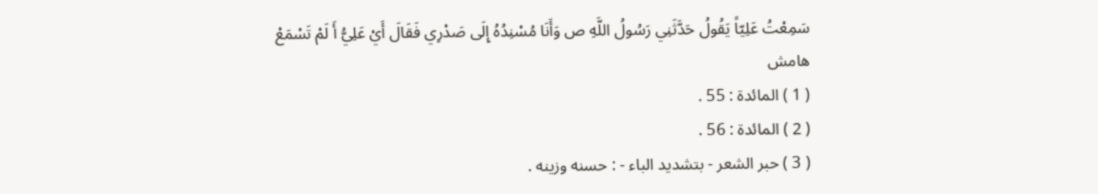سَمِعْتُ عَلِيّاً يَقُولُ حَدَّثَنِي رَسُولُ اللَّهِ ص وَأَنَا مُسْنِدُهُ إِلَى صَدْرِي فَقَالَ أَيْ عَلِيُّ أَ لَمْ تَسْمَعْ
هامش
( 1 ) المائدة : 55 .
( 2 ) المائدة : 56 .
( 3 ) حبر الشعر - بتشديد الباء - : حسنه وزينه .